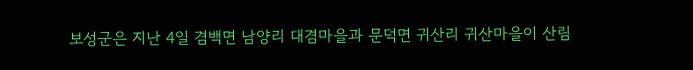보성군은 지난 4일 겸백면 남양리 대겸마을과 문덕면 귀산리 귀산마을이 산림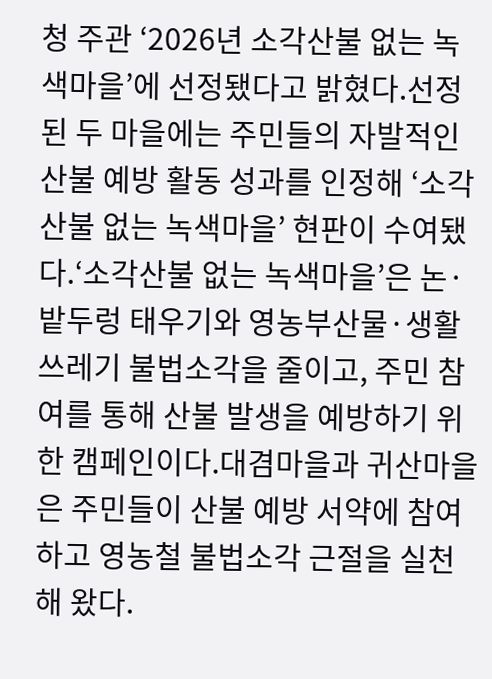청 주관 ‘2026년 소각산불 없는 녹색마을’에 선정됐다고 밝혔다.선정된 두 마을에는 주민들의 자발적인 산불 예방 활동 성과를 인정해 ‘소각산불 없는 녹색마을’ 현판이 수여됐다.‘소각산불 없는 녹색마을’은 논·밭두렁 태우기와 영농부산물·생활쓰레기 불법소각을 줄이고, 주민 참여를 통해 산불 발생을 예방하기 위한 캠페인이다.대겸마을과 귀산마을은 주민들이 산불 예방 서약에 참여하고 영농철 불법소각 근절을 실천해 왔다.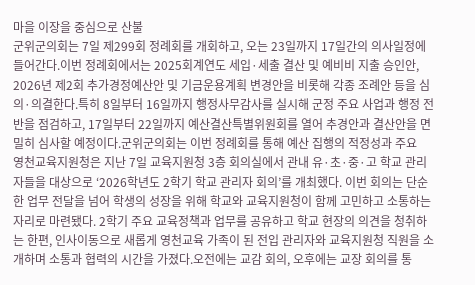마을 이장을 중심으로 산불
군위군의회는 7일 제299회 정례회를 개회하고, 오는 23일까지 17일간의 의사일정에 들어간다.이번 정례회에서는 2025회계연도 세입·세출 결산 및 예비비 지출 승인안, 2026년 제2회 추가경정예산안 및 기금운용계획 변경안을 비롯해 각종 조례안 등을 심의·의결한다.특히 8일부터 16일까지 행정사무감사를 실시해 군정 주요 사업과 행정 전반을 점검하고, 17일부터 22일까지 예산결산특별위원회를 열어 추경안과 결산안을 면밀히 심사할 예정이다.군위군의회는 이번 정례회를 통해 예산 집행의 적정성과 주요
영천교육지원청은 지난 7일 교육지원청 3층 회의실에서 관내 유·초·중·고 학교 관리자들을 대상으로 ‘2026학년도 2학기 학교 관리자 회의’를 개최했다. 이번 회의는 단순한 업무 전달을 넘어 학생의 성장을 위해 학교와 교육지원청이 함께 고민하고 소통하는 자리로 마련됐다. 2학기 주요 교육정책과 업무를 공유하고 학교 현장의 의견을 청취하는 한편, 인사이동으로 새롭게 영천교육 가족이 된 전입 관리자와 교육지원청 직원을 소개하며 소통과 협력의 시간을 가졌다.오전에는 교감 회의, 오후에는 교장 회의를 통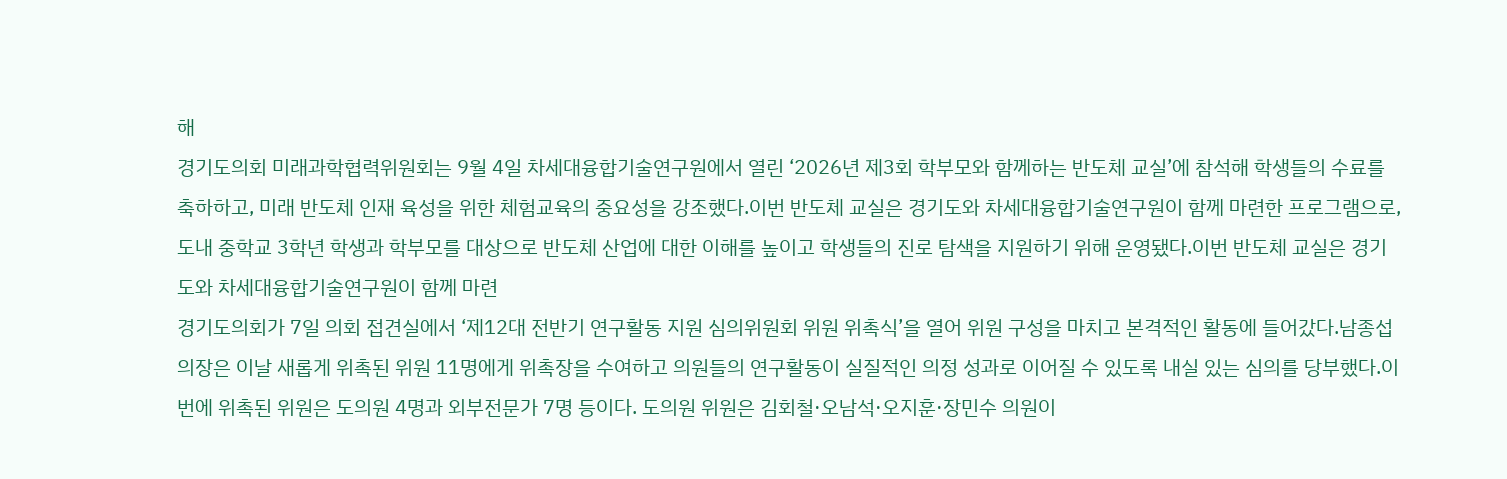해
경기도의회 미래과학협력위원회는 9월 4일 차세대융합기술연구원에서 열린 ‘2026년 제3회 학부모와 함께하는 반도체 교실’에 참석해 학생들의 수료를 축하하고, 미래 반도체 인재 육성을 위한 체험교육의 중요성을 강조했다.이번 반도체 교실은 경기도와 차세대융합기술연구원이 함께 마련한 프로그램으로, 도내 중학교 3학년 학생과 학부모를 대상으로 반도체 산업에 대한 이해를 높이고 학생들의 진로 탐색을 지원하기 위해 운영됐다.이번 반도체 교실은 경기도와 차세대융합기술연구원이 함께 마련
경기도의회가 7일 의회 접견실에서 ‘제12대 전반기 연구활동 지원 심의위원회 위원 위촉식’을 열어 위원 구성을 마치고 본격적인 활동에 들어갔다.남종섭 의장은 이날 새롭게 위촉된 위원 11명에게 위촉장을 수여하고 의원들의 연구활동이 실질적인 의정 성과로 이어질 수 있도록 내실 있는 심의를 당부했다.이번에 위촉된 위원은 도의원 4명과 외부전문가 7명 등이다. 도의원 위원은 김회철·오남석·오지훈·장민수 의원이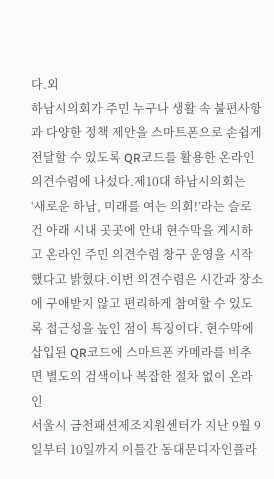다.외
하남시의회가 주민 누구나 생활 속 불편사항과 다양한 정책 제안을 스마트폰으로 손쉽게 전달할 수 있도록 QR코드를 활용한 온라인 의견수렴에 나섰다.제10대 하남시의회는 ‘새로운 하남, 미래를 여는 의회!’라는 슬로건 아래 시내 곳곳에 안내 현수막을 게시하고 온라인 주민 의견수렴 창구 운영을 시작했다고 밝혔다.이번 의견수렴은 시간과 장소에 구애받지 않고 편리하게 참여할 수 있도록 접근성을 높인 점이 특징이다. 현수막에 삽입된 QR코드에 스마트폰 카메라를 비추면 별도의 검색이나 복잡한 절차 없이 온라인
서울시 금천패션제조지원센터가 지난 9월 9일부터 10일까지 이틀간 동대문디자인플라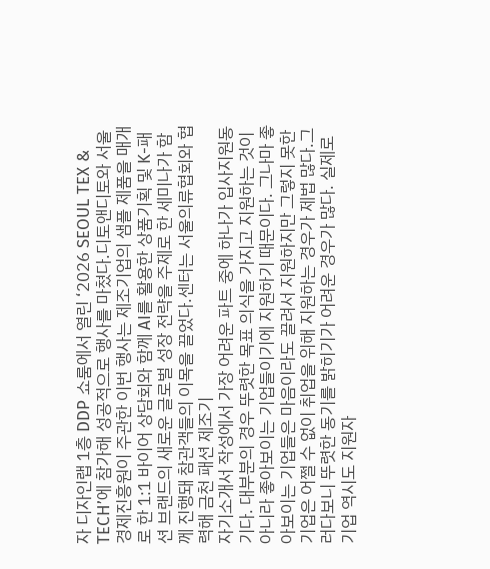자 디자인랩 1층 DDP 쇼룸에서 열린 ‘2026 SEOUL TEX & TECH’에 참가해 성공적으로 행사를 마쳤다.디토앤디토와 서울경제진흥원이 주관한 이번 행사는 제조기업의 샘플 제품을 매개로 한 1:1 바이어 상담회와 함께 AI를 활용한 상품기획 및 K-패션 브랜드의 새로운 글로벌 성장 전략을 주제로 한 세미나가 함께 진행돼 참관객들의 이목을 끌었다.센터는 서울의류협회와 협력해 금천 패션 제조기
자기소개서 작성에서 가장 어려운 파트 중에 하나가 입사지원동기다. 대부분의 경우 뚜렷한 목표 의식을 가지고 지원하는 것이 아니라 좋아보이는 기업들이기에 지원하기 때문이다. 그나마 좋아보이는 기업들은 마음이라도 끌려서 지원하지만 그렇지 못한 기업은 어쩔 수 없이 취업을 위해 지원하는 경우가 제법 많다.그러다보니 뚜렷한 동기를 밝히기가 어려운 경우가 많다. 실제로 기업 역시도 지원자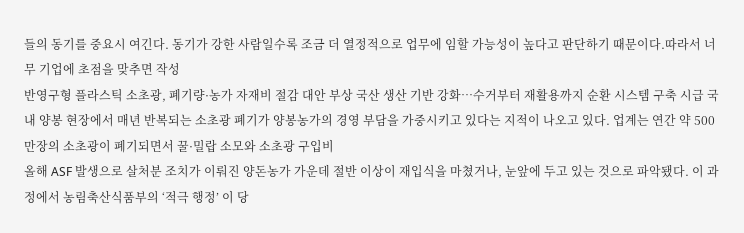들의 동기를 중요시 여긴다. 동기가 강한 사람일수록 조금 더 열정적으로 업무에 임할 가능성이 높다고 판단하기 때문이다.따라서 너무 기업에 초점을 맞추면 작성
반영구형 플라스틱 소초광, 폐기량·농가 자재비 절감 대안 부상 국산 생산 기반 강화…수거부터 재활용까지 순환 시스템 구축 시급 국내 양봉 현장에서 매년 반복되는 소초광 폐기가 양봉농가의 경영 부담을 가중시키고 있다는 지적이 나오고 있다. 업계는 연간 약 500만장의 소초광이 폐기되면서 꿀·밀랍 소모와 소초광 구입비
올해 ASF 발생으로 살처분 조치가 이뤄진 양돈농가 가운데 절반 이상이 재입식을 마쳤거나, 눈앞에 두고 있는 것으로 파악됐다. 이 과정에서 농림축산식품부의 ‘적극 행정’ 이 당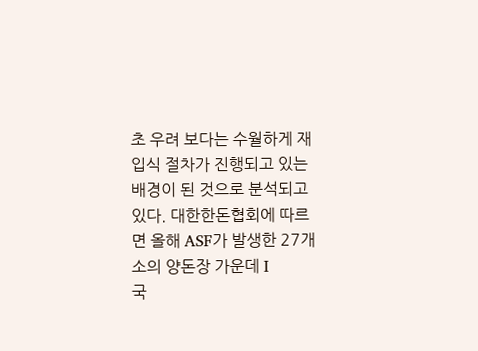초 우려 보다는 수월하게 재입식 절차가 진행되고 있는 배경이 된 것으로 분석되고 있다. 대한한돈협회에 따르면 올해 ASF가 발생한 27개소의 양돈장 가운데 I
국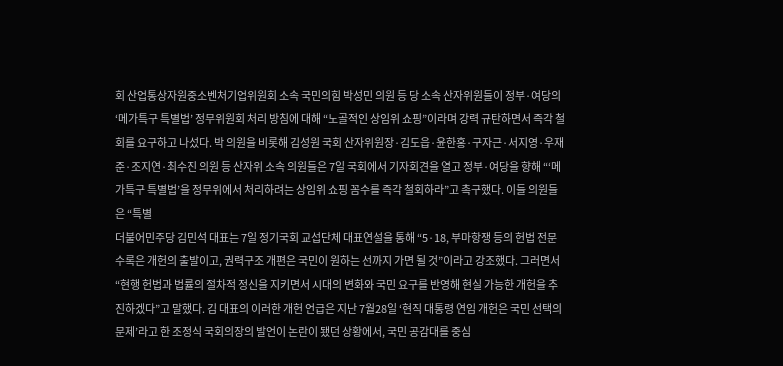회 산업통상자원중소벤처기업위원회 소속 국민의힘 박성민 의원 등 당 소속 산자위원들이 정부·여당의 ‘메가특구 특별법’ 정무위원회 처리 방침에 대해 “노골적인 상임위 쇼핑”이라며 강력 규탄하면서 즉각 철회를 요구하고 나섰다. 박 의원을 비롯해 김성원 국회 산자위원장·김도읍·윤한홍·구자근·서지영·우재준·조지연·최수진 의원 등 산자위 소속 의원들은 7일 국회에서 기자회견을 열고 정부·여당을 향해 “‘메가특구 특별법’을 정무위에서 처리하려는 상임위 쇼핑 꼼수를 즉각 철회하라”고 촉구했다. 이들 의원들은 “특별
더불어민주당 김민석 대표는 7일 정기국회 교섭단체 대표연설을 통해 “5·18, 부마항쟁 등의 헌법 전문 수록은 개헌의 출발이고, 권력구조 개편은 국민이 원하는 선까지 가면 될 것”이라고 강조했다. 그러면서 “현행 헌법과 법률의 절차적 정신을 지키면서 시대의 변화와 국민 요구를 반영해 현실 가능한 개헌을 추진하겠다”고 말했다. 김 대표의 이러한 개헌 언급은 지난 7월28일 ‘현직 대통령 연임 개헌은 국민 선택의 문제’라고 한 조정식 국회의장의 발언이 논란이 됐던 상황에서, 국민 공감대를 중심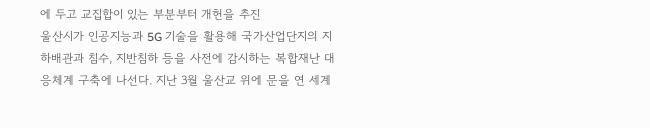에 두고 교집합이 있는 부분부터 개헌을 추진
울산시가 인공지능과 5G 기술을 활용해 국가산업단지의 지하배관과 침수, 지반침하 등을 사전에 감시하는 복합재난 대응체계 구축에 나선다. 지난 3월 울산교 위에 문을 연 세계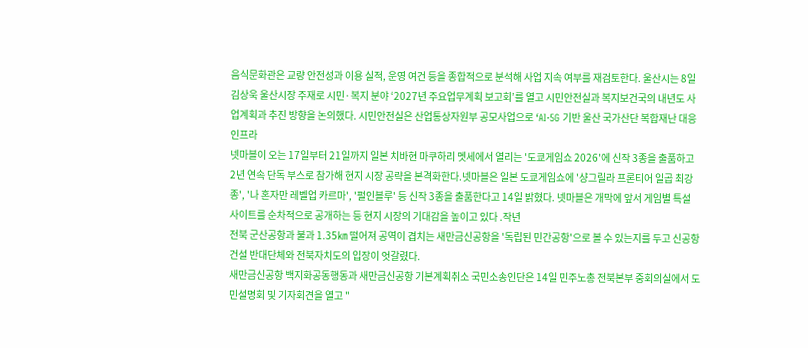음식문화관은 교량 안전성과 이용 실적, 운영 여건 등을 종합적으로 분석해 사업 지속 여부를 재검토한다. 울산시는 8일 김상욱 울산시장 주재로 시민·복지 분야 ‘2027년 주요업무계획 보고회’를 열고 시민안전실과 복지보건국의 내년도 사업계획과 추진 방향을 논의했다. 시민안전실은 산업통상자원부 공모사업으로 ‘AI·5G 기반 울산 국가산단 복합재난 대응 인프라
넷마블이 오는 17일부터 21일까지 일본 치바현 마쿠하리 멧세에서 열리는 '도쿄게임쇼 2026'에 신작 3종을 출품하고 2년 연속 단독 부스로 참가해 현지 시장 공략을 본격화한다.넷마블은 일본 도쿄게임쇼에 '샹그릴라 프론티어 일곱 최강종', '나 혼자만 레벨업 카르마', '펄인블루' 등 신작 3종을 출품한다고 14일 밝혔다. 넷마블은 개막에 앞서 게임별 특설 사이트를 순차적으로 공개하는 등 현지 시장의 기대감을 높이고 있다 .작년
전북 군산공항과 불과 1.35㎞ 떨어져 공역이 겹치는 새만금신공항을 '독립된 민간공항'으로 볼 수 있는지를 두고 신공항 건설 반대단체와 전북자치도의 입장이 엇갈렸다.
새만금신공항 백지화공동행동과 새만금신공항 기본계획취소 국민소송인단은 14일 민주노총 전북본부 중회의실에서 도민설명회 및 기자회견을 열고 "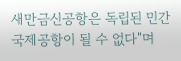새만금신공항은 독립된 민간국제공항이 될 수 없다"며